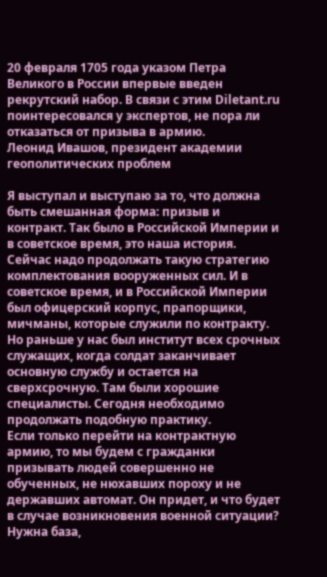20 февраля 1705 года указом Петра Великого в России впервые введен рекрутский набор. В связи с этим Diletant.ru поинтересовался у экспертов, не пора ли отказаться от призыва в армию.
Леонид Ивашов, президент академии геополитических проблем

Я выступал и выступаю за то, что должна быть смешанная форма: призыв и контракт. Так было в Российской Империи и в советское время, это наша история. Сейчас надо продолжать такую стратегию комплектования вооруженных сил. И в советское время, и в Российской Империи был офицерский корпус, прапорщики, мичманы, которые служили по контракту.
Но раньше у нас был институт всех срочных служащих, когда солдат заканчивает основную службу и остается на сверхсрочную. Там были хорошие специалисты. Сегодня необходимо продолжать подобную практику.
Если только перейти на контрактную армию, то мы будем с гражданки призывать людей совершенно не обученных, не нюхавших пороху и не державших автомат. Он придет, и что будет в случае возникновения военной ситуации? Нужна база,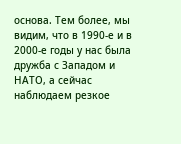основа. Тем более, мы видим, что в 1990-е и в 2000-е годы у нас была дружба с Западом и НАТО, а сейчас наблюдаем резкое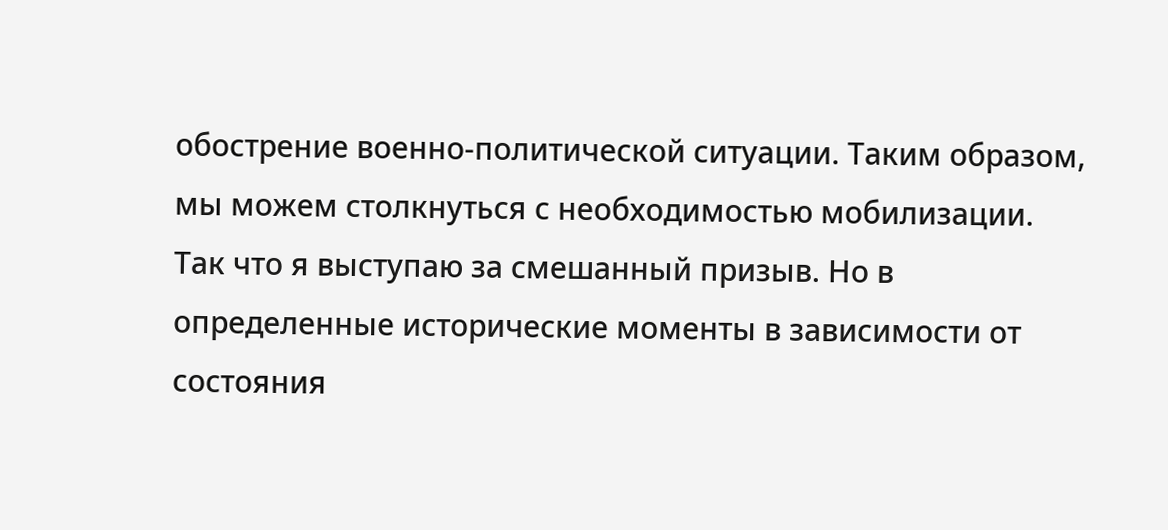обострение военно-политической ситуации. Таким образом, мы можем столкнуться с необходимостью мобилизации.
Так что я выступаю за смешанный призыв. Но в определенные исторические моменты в зависимости от состояния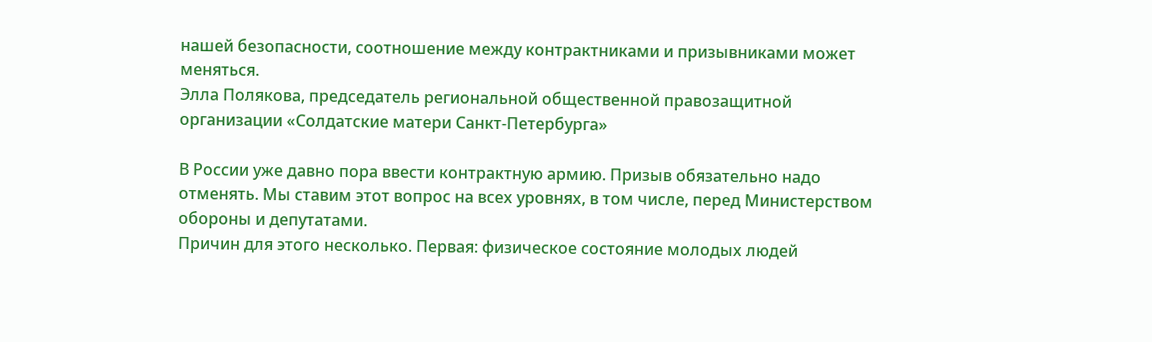нашей безопасности, соотношение между контрактниками и призывниками может меняться.
Элла Полякова, председатель региональной общественной правозащитной организации «Солдатские матери Санкт-Петербурга»

В России уже давно пора ввести контрактную армию. Призыв обязательно надо отменять. Мы ставим этот вопрос на всех уровнях, в том числе, перед Министерством обороны и депутатами.
Причин для этого несколько. Первая: физическое состояние молодых людей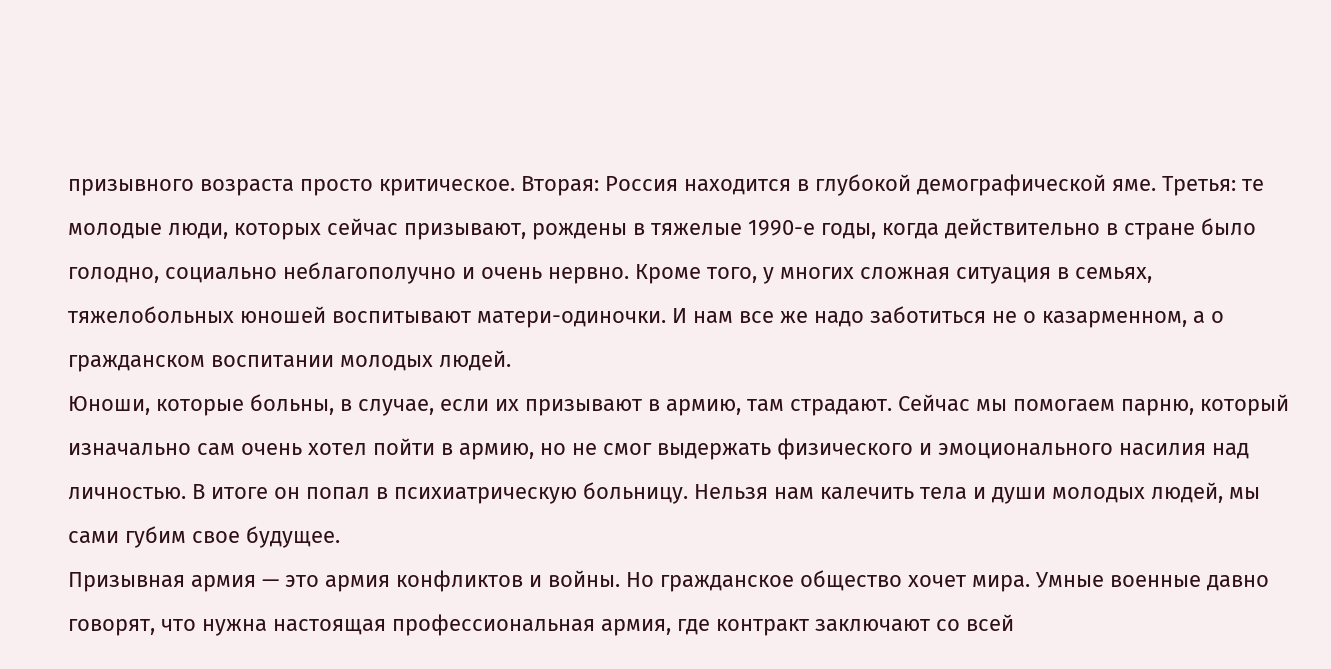призывного возраста просто критическое. Вторая: Россия находится в глубокой демографической яме. Третья: те молодые люди, которых сейчас призывают, рождены в тяжелые 1990-е годы, когда действительно в стране было голодно, социально неблагополучно и очень нервно. Кроме того, у многих сложная ситуация в семьях, тяжелобольных юношей воспитывают матери-одиночки. И нам все же надо заботиться не о казарменном, а о гражданском воспитании молодых людей.
Юноши, которые больны, в случае, если их призывают в армию, там страдают. Сейчас мы помогаем парню, который изначально сам очень хотел пойти в армию, но не смог выдержать физического и эмоционального насилия над личностью. В итоге он попал в психиатрическую больницу. Нельзя нам калечить тела и души молодых людей, мы сами губим свое будущее.
Призывная армия — это армия конфликтов и войны. Но гражданское общество хочет мира. Умные военные давно говорят, что нужна настоящая профессиональная армия, где контракт заключают со всей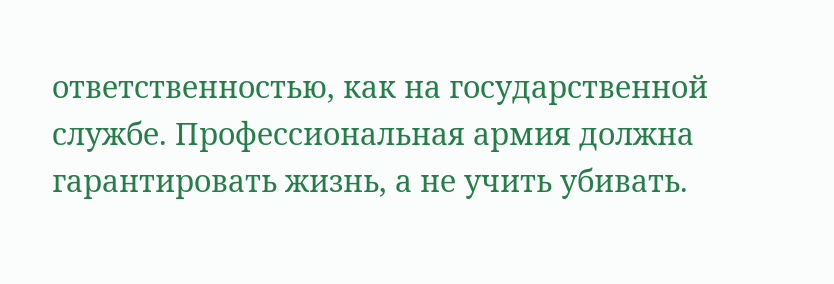ответственностью, как на государственной службе. Профессиональная армия должна гарантировать жизнь, а не учить убивать.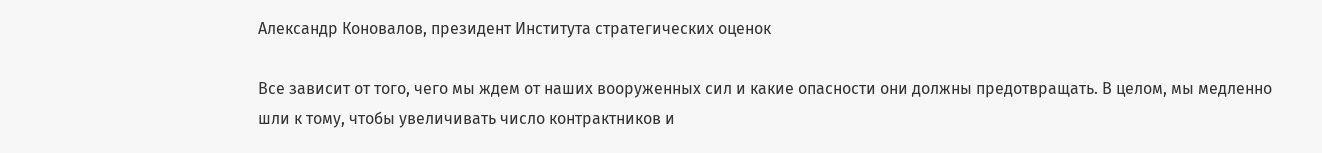Александр Коновалов, президент Института стратегических оценок

Все зависит от того, чего мы ждем от наших вооруженных сил и какие опасности они должны предотвращать. В целом, мы медленно шли к тому, чтобы увеличивать число контрактников и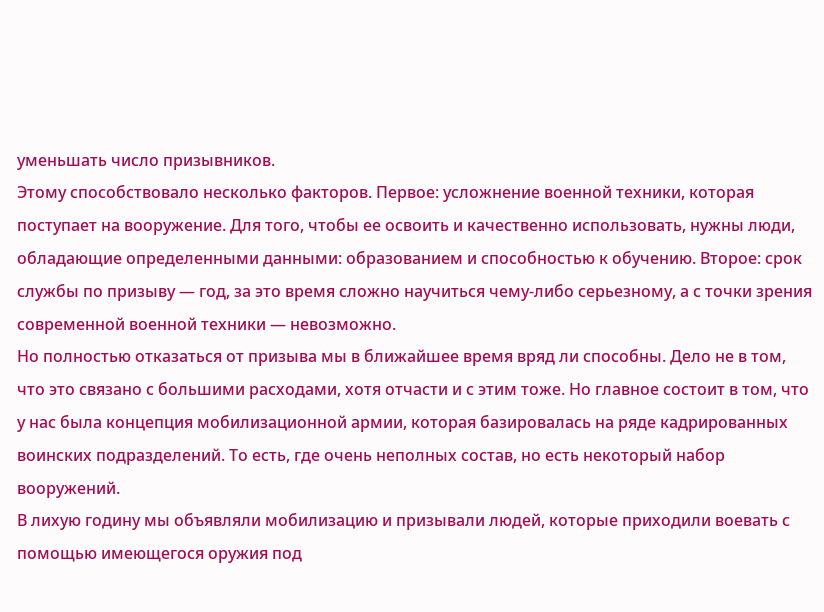уменьшать число призывников.
Этому способствовало несколько факторов. Первое: усложнение военной техники, которая поступает на вооружение. Для того, чтобы ее освоить и качественно использовать, нужны люди, обладающие определенными данными: образованием и способностью к обучению. Второе: срок службы по призыву — год, за это время сложно научиться чему-либо серьезному, а с точки зрения современной военной техники — невозможно.
Но полностью отказаться от призыва мы в ближайшее время вряд ли способны. Дело не в том, что это связано с большими расходами, хотя отчасти и с этим тоже. Но главное состоит в том, что у нас была концепция мобилизационной армии, которая базировалась на ряде кадрированных воинских подразделений. То есть, где очень неполных состав, но есть некоторый набор вооружений.
В лихую годину мы объявляли мобилизацию и призывали людей, которые приходили воевать с помощью имеющегося оружия под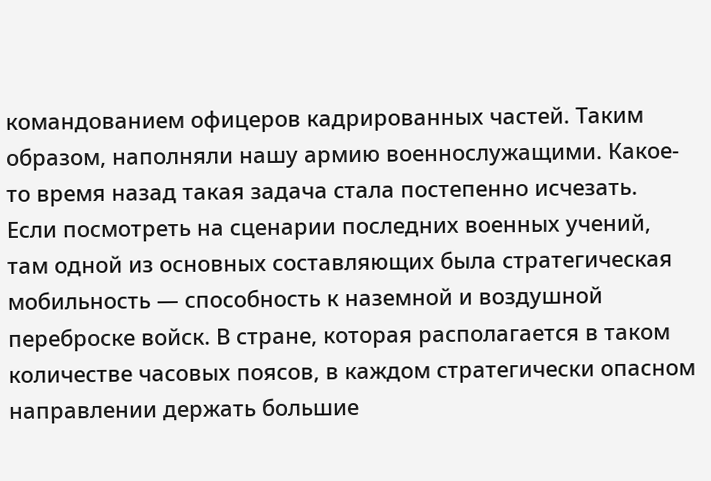командованием офицеров кадрированных частей. Таким образом, наполняли нашу армию военнослужащими. Какое-то время назад такая задача стала постепенно исчезать.
Если посмотреть на сценарии последних военных учений, там одной из основных составляющих была стратегическая мобильность — способность к наземной и воздушной переброске войск. В стране, которая располагается в таком количестве часовых поясов, в каждом стратегически опасном направлении держать большие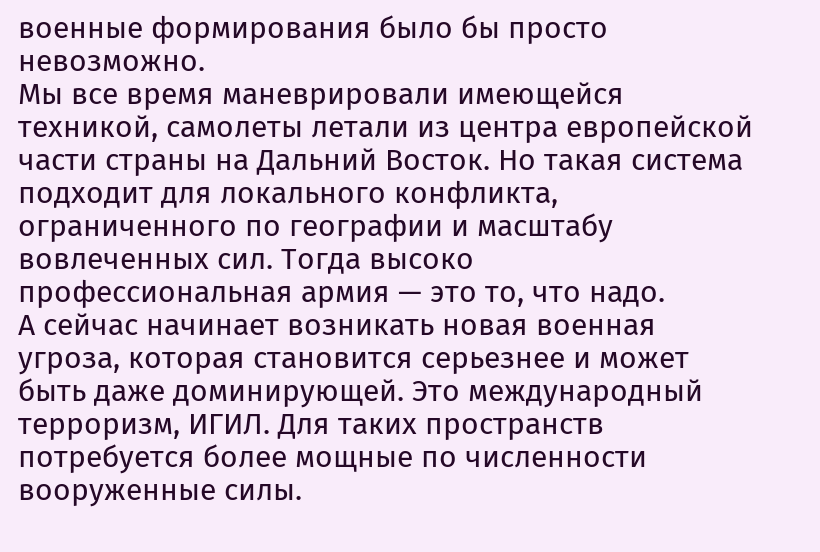военные формирования было бы просто невозможно.
Мы все время маневрировали имеющейся техникой, самолеты летали из центра европейской части страны на Дальний Восток. Но такая система подходит для локального конфликта, ограниченного по географии и масштабу вовлеченных сил. Тогда высоко профессиональная армия — это то, что надо.
А сейчас начинает возникать новая военная угроза, которая становится серьезнее и может быть даже доминирующей. Это международный терроризм, ИГИЛ. Для таких пространств потребуется более мощные по численности вооруженные силы.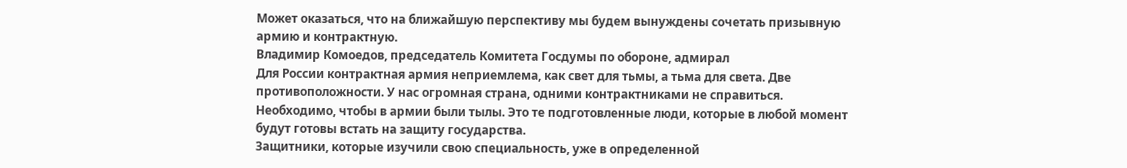Может оказаться, что на ближайшую перспективу мы будем вынуждены сочетать призывную армию и контрактную.
Владимир Комоедов, председатель Комитета Госдумы по обороне, адмирал
Для России контрактная армия неприемлема, как свет для тьмы, а тьма для света. Две противоположности. У нас огромная страна, одними контрактниками не справиться. Необходимо, чтобы в армии были тылы. Это те подготовленные люди, которые в любой момент будут готовы встать на защиту государства.
Защитники, которые изучили свою специальность, уже в определенной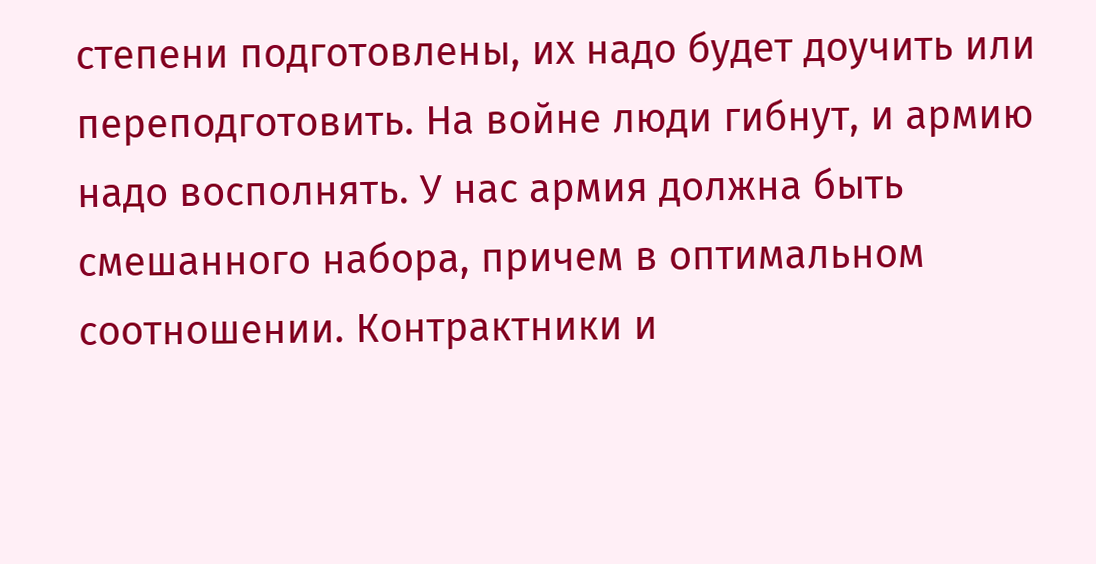степени подготовлены, их надо будет доучить или переподготовить. На войне люди гибнут, и армию надо восполнять. У нас армия должна быть смешанного набора, причем в оптимальном соотношении. Контрактники и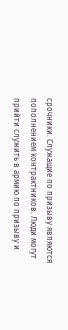срочники. Служащие по призыву являются пополнением контрактников. Люди могут прийти служить в армию по призыву и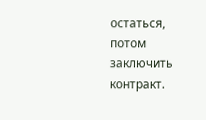остаться, потом заключить контракт.